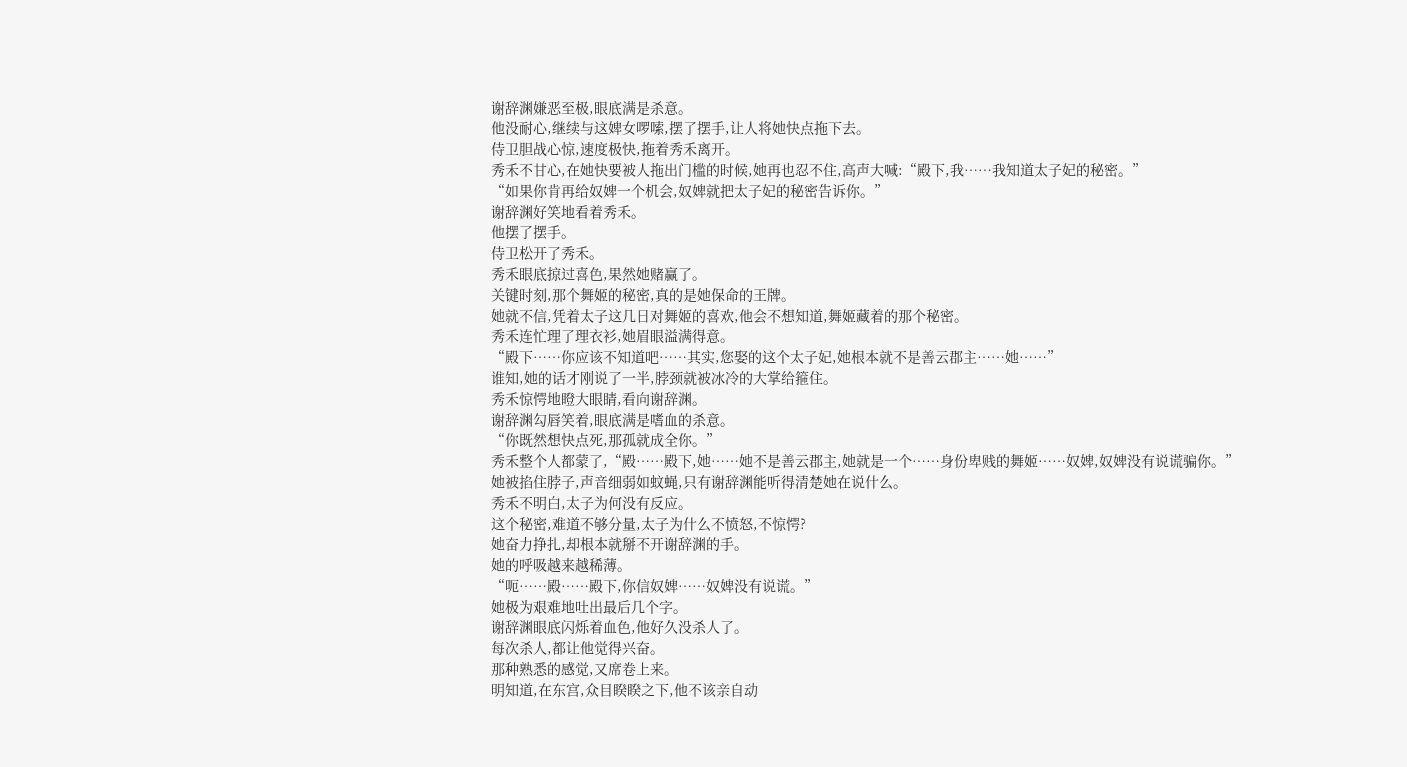谢辞渊嫌恶至极,眼底满是杀意。
他没耐心,继续与这婢女啰嗦,摆了摆手,让人将她快点拖下去。
侍卫胆战心惊,速度极快,拖着秀禾离开。
秀禾不甘心,在她快要被人拖出门槛的时候,她再也忍不住,高声大喊:“殿下,我……我知道太子妃的秘密。”
“如果你肯再给奴婢一个机会,奴婢就把太子妃的秘密告诉你。”
谢辞渊好笑地看着秀禾。
他摆了摆手。
侍卫松开了秀禾。
秀禾眼底掠过喜色,果然她赌赢了。
关键时刻,那个舞姬的秘密,真的是她保命的王牌。
她就不信,凭着太子这几日对舞姬的喜欢,他会不想知道,舞姬藏着的那个秘密。
秀禾连忙理了理衣衫,她眉眼溢满得意。
“殿下……你应该不知道吧……其实,您娶的这个太子妃,她根本就不是善云郡主……她……”
谁知,她的话才刚说了一半,脖颈就被冰冷的大掌给箍住。
秀禾惊愕地瞪大眼睛,看向谢辞渊。
谢辞渊勾唇笑着,眼底满是嗜血的杀意。
“你既然想快点死,那孤就成全你。”
秀禾整个人都蒙了,“殿……殿下,她……她不是善云郡主,她就是一个……身份卑贱的舞姬……奴婢,奴婢没有说谎骗你。”
她被掐住脖子,声音细弱如蚊蝇,只有谢辞渊能听得清楚她在说什么。
秀禾不明白,太子为何没有反应。
这个秘密,难道不够分量,太子为什么不愤怒,不惊愕?
她奋力挣扎,却根本就掰不开谢辞渊的手。
她的呼吸越来越稀薄。
“呃……殿……殿下,你信奴婢……奴婢没有说谎。”
她极为艰难地吐出最后几个字。
谢辞渊眼底闪烁着血色,他好久没杀人了。
每次杀人,都让他觉得兴奋。
那种熟悉的感觉,又席卷上来。
明知道,在东宫,众目睽睽之下,他不该亲自动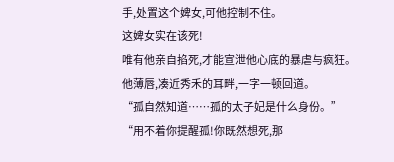手,处置这个婢女,可他控制不住。
这婢女实在该死!
唯有他亲自掐死,才能宣泄他心底的暴虐与疯狂。
他薄唇,凑近秀禾的耳畔,一字一顿回道。
“孤自然知道……孤的太子妃是什么身份。”
“用不着你提醒孤!你既然想死,那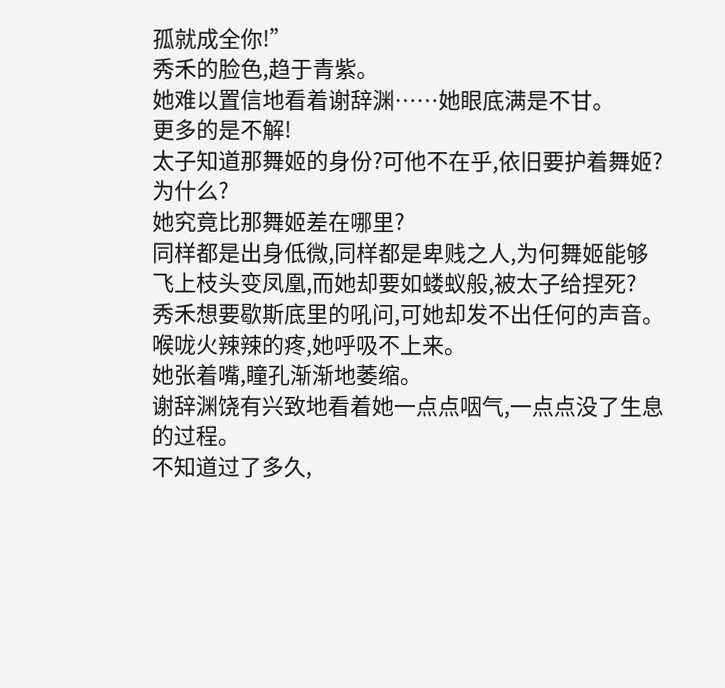孤就成全你!”
秀禾的脸色,趋于青紫。
她难以置信地看着谢辞渊……她眼底满是不甘。
更多的是不解!
太子知道那舞姬的身份?可他不在乎,依旧要护着舞姬?
为什么?
她究竟比那舞姬差在哪里?
同样都是出身低微,同样都是卑贱之人,为何舞姬能够飞上枝头变凤凰,而她却要如蝼蚁般,被太子给捏死?
秀禾想要歇斯底里的吼问,可她却发不出任何的声音。
喉咙火辣辣的疼,她呼吸不上来。
她张着嘴,瞳孔渐渐地萎缩。
谢辞渊饶有兴致地看着她一点点咽气,一点点没了生息的过程。
不知道过了多久,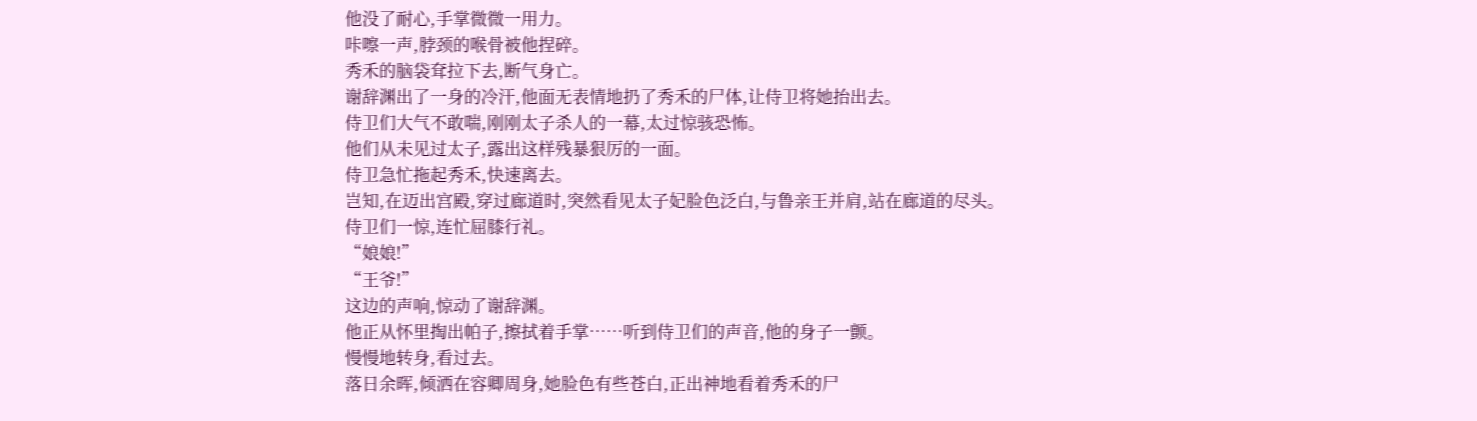他没了耐心,手掌微微一用力。
咔嚓一声,脖颈的喉骨被他捏碎。
秀禾的脑袋耷拉下去,断气身亡。
谢辞渊出了一身的冷汗,他面无表情地扔了秀禾的尸体,让侍卫将她抬出去。
侍卫们大气不敢喘,刚刚太子杀人的一幕,太过惊骇恐怖。
他们从未见过太子,露出这样残暴狠厉的一面。
侍卫急忙拖起秀禾,快速离去。
岂知,在迈出宫殿,穿过廊道时,突然看见太子妃脸色泛白,与鲁亲王并肩,站在廊道的尽头。
侍卫们一惊,连忙屈膝行礼。
“娘娘!”
“王爷!”
这边的声响,惊动了谢辞渊。
他正从怀里掏出帕子,擦拭着手掌……听到侍卫们的声音,他的身子一颤。
慢慢地转身,看过去。
落日余晖,倾洒在容卿周身,她脸色有些苍白,正出神地看着秀禾的尸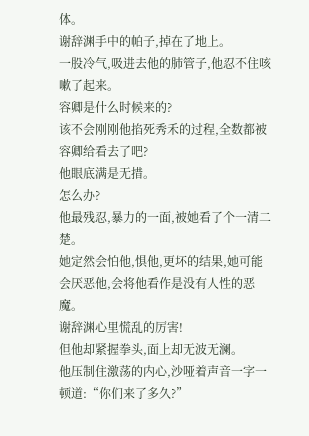体。
谢辞渊手中的帕子,掉在了地上。
一股冷气,吸进去他的肺管子,他忍不住咳嗽了起来。
容卿是什么时候来的?
该不会刚刚他掐死秀禾的过程,全数都被容卿给看去了吧?
他眼底满是无措。
怎么办?
他最残忍,暴力的一面,被她看了个一清二楚。
她定然会怕他,惧他,更坏的结果,她可能会厌恶他,会将他看作是没有人性的恶魔。
谢辞渊心里慌乱的厉害!
但他却紧握拳头,面上却无波无澜。
他压制住激荡的内心,沙哑着声音一字一顿道:“你们来了多久?”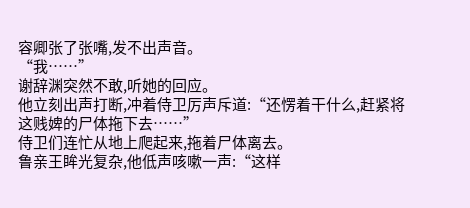容卿张了张嘴,发不出声音。
“我……”
谢辞渊突然不敢,听她的回应。
他立刻出声打断,冲着侍卫厉声斥道:“还愣着干什么,赶紧将这贱婢的尸体拖下去……”
侍卫们连忙从地上爬起来,拖着尸体离去。
鲁亲王眸光复杂,他低声咳嗽一声:“这样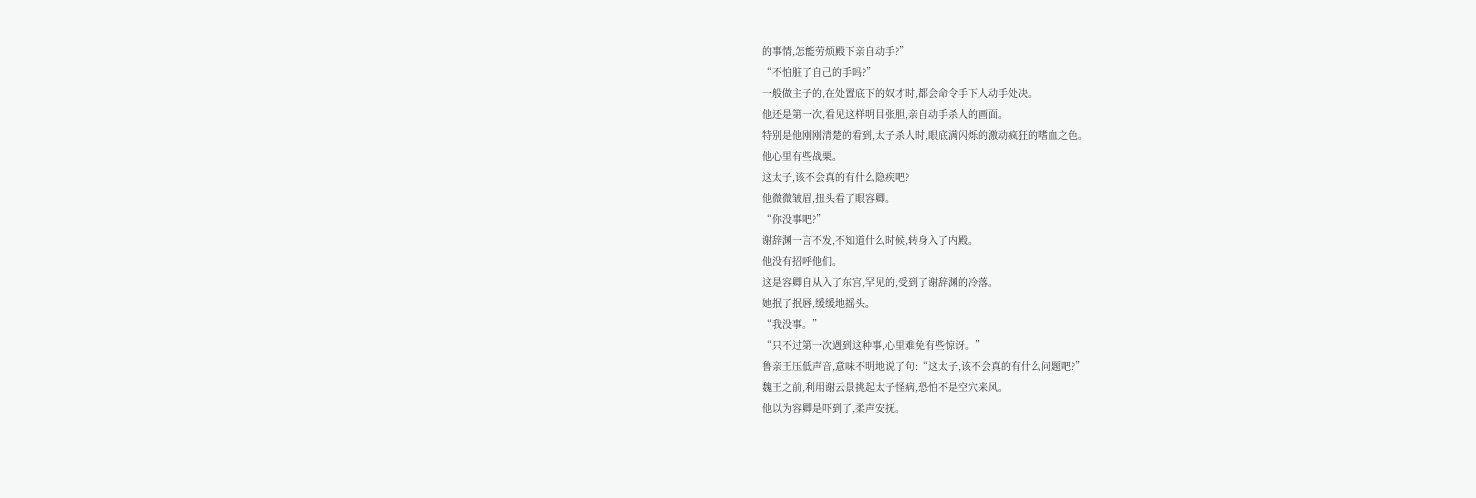的事情,怎能劳烦殿下亲自动手?”
“不怕脏了自己的手吗?”
一般做主子的,在处置底下的奴才时,都会命令手下人动手处决。
他还是第一次,看见这样明目张胆,亲自动手杀人的画面。
特别是他刚刚清楚的看到,太子杀人时,眼底满闪烁的激动疯狂的嗜血之色。
他心里有些战栗。
这太子,该不会真的有什么隐疾吧?
他微微皱眉,扭头看了眼容卿。
“你没事吧?”
谢辞渊一言不发,不知道什么时候,转身入了内殿。
他没有招呼他们。
这是容卿自从入了东宫,罕见的,受到了谢辞渊的冷落。
她抿了抿唇,缓缓地摇头。
“我没事。”
“只不过第一次遇到这种事,心里难免有些惊讶。”
鲁亲王压低声音,意味不明地说了句:“这太子,该不会真的有什么问题吧?”
魏王之前,利用谢云景挑起太子怪病,恐怕不是空穴来风。
他以为容卿是吓到了,柔声安抚。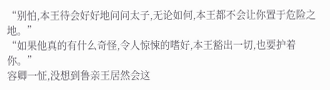“别怕,本王待会好好地问问太子,无论如何,本王都不会让你置于危险之地。”
“如果他真的有什么奇怪,令人惊悚的嗜好,本王豁出一切,也要护着你。”
容卿一怔,没想到鲁亲王居然会这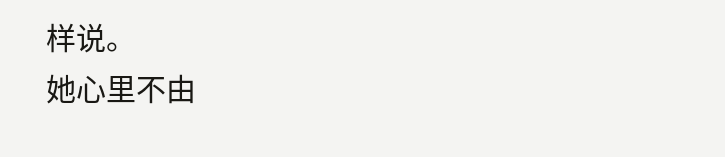样说。
她心里不由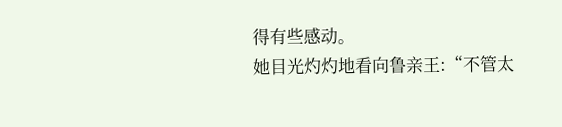得有些感动。
她目光灼灼地看向鲁亲王:“不管太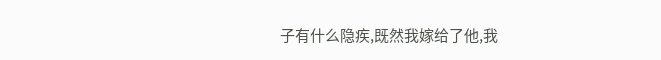子有什么隐疾,既然我嫁给了他,我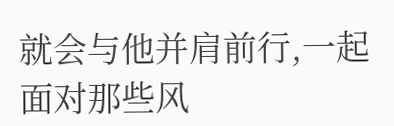就会与他并肩前行,一起面对那些风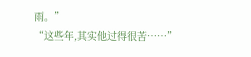雨。”
“这些年,其实他过得很苦……”